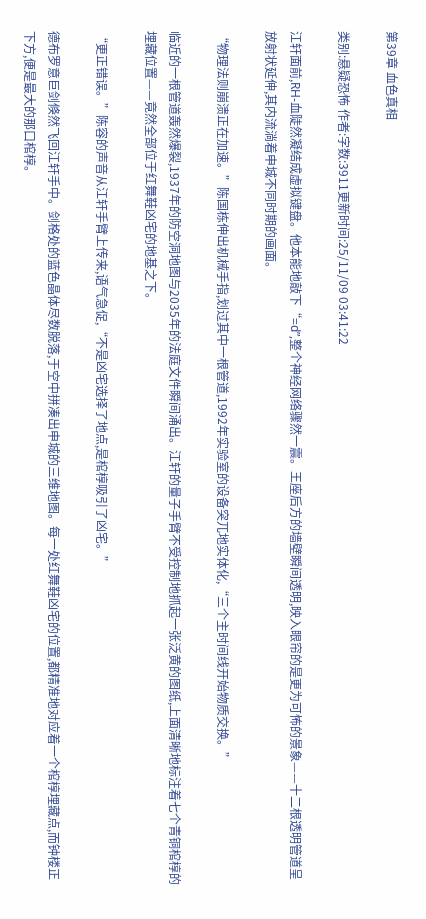第39章 血色真相

类别:悬疑恐怖 作者:字数:3911更新时间:25/11/09 03:41:22

江轩面前,RH-血陡然凝结成虚拟键盘。他本能地敲下“=d”,整个神经网络骤然一震。王座后方的墙壁瞬间透明,映入眼帘的是更为可怖的景象——十二根透明管道呈放射状延伸,其内流淌着申城不同时期的画面。

“物理法则崩溃正在加速。”陈国栋伸出机械手指,划过其中一根管道,1992年实验室的设备突兀地实体化,“三个主时间线开始物质交换。”

临近的一根管道轰然爆裂,1937年的防空洞地图与2035年的法庭文件瞬间涌出。江轩的量子手臂不受控制地抓起一张泛黄的图纸,上面清晰地标注着七个青铜棺椁的埋藏位置——竟然全部位于红舞鞋凶宅的地基之下。

“更正错误。”陈容的声音从江轩手臂上传来,语气急促,“不是凶宅选择了地点,是棺椁吸引了凶宅。”

德布罗意巨剑倏然飞回江轩手中。剑格处的蓝色晶体尽数脱落,于空中拼凑出申城的三维地图。每一处红舞鞋凶宅的位置,都精准地对应着一个棺椁埋藏点,而钟楼正下方,便是最大的那口棺椁。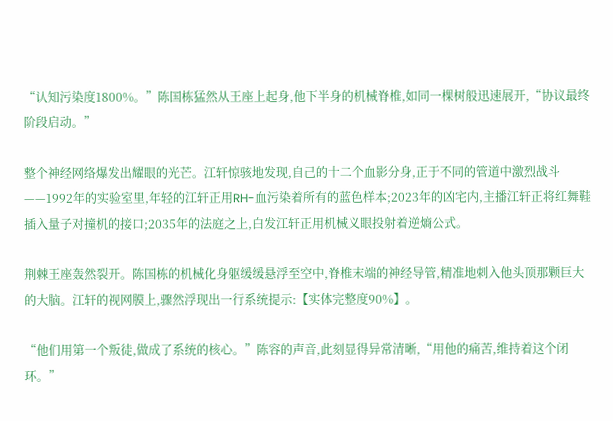“认知污染度1800%。”陈国栋猛然从王座上起身,他下半身的机械脊椎,如同一棵树般迅速展开,“协议最终阶段启动。”

整个神经网络爆发出耀眼的光芒。江轩惊骇地发现,自己的十二个血影分身,正于不同的管道中激烈战斗——1992年的实验室里,年轻的江轩正用RH-血污染着所有的蓝色样本;2023年的凶宅内,主播江轩正将红舞鞋插入量子对撞机的接口;2035年的法庭之上,白发江轩正用机械义眼投射着逆熵公式。

荆棘王座轰然裂开。陈国栋的机械化身躯缓缓悬浮至空中,脊椎末端的神经导管,精准地刺入他头顶那颗巨大的大脑。江轩的视网膜上,骤然浮现出一行系统提示:【实体完整度90%】。

“他们用第一个叛徒,做成了系统的核心。”陈容的声音,此刻显得异常清晰,“用他的痛苦,维持着这个闭环。”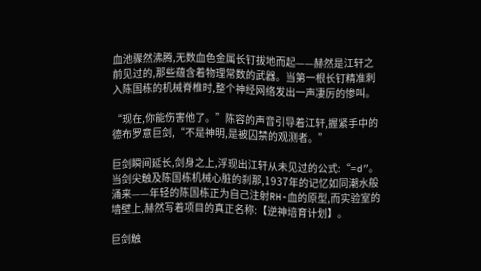血池骤然沸腾,无数血色金属长钉拔地而起——赫然是江轩之前见过的,那些蕴含着物理常数的武器。当第一根长钉精准刺入陈国栋的机械脊椎时,整个神经网络发出一声凄厉的惨叫。

“现在,你能伤害他了。”陈容的声音引导着江轩,握紧手中的德布罗意巨剑,“不是神明,是被囚禁的观测者。”

巨剑瞬间延长,剑身之上,浮现出江轩从未见过的公式:“=d”。当剑尖触及陈国栋机械心脏的刹那,1937年的记忆如同潮水般涌来——年轻的陈国栋正为自己注射RH-血的原型,而实验室的墙壁上,赫然写着项目的真正名称:【逆神培育计划】。

巨剑触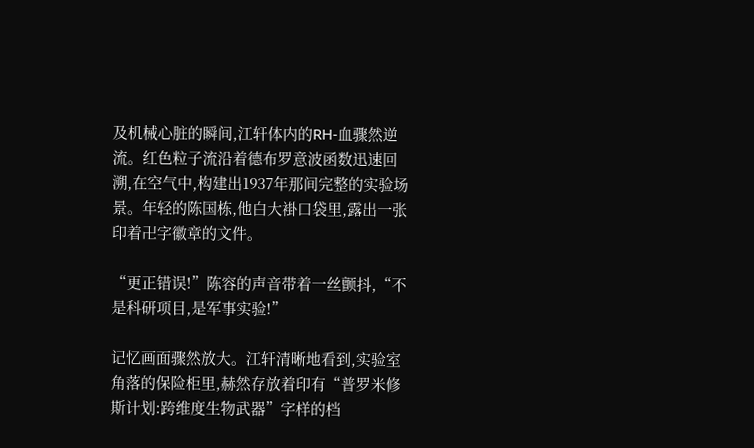及机械心脏的瞬间,江轩体内的RH-血骤然逆流。红色粒子流沿着德布罗意波函数迅速回溯,在空气中,构建出1937年那间完整的实验场景。年轻的陈国栋,他白大褂口袋里,露出一张印着卍字徽章的文件。

“更正错误!”陈容的声音带着一丝颤抖,“不是科研项目,是军事实验!”

记忆画面骤然放大。江轩清晰地看到,实验室角落的保险柜里,赫然存放着印有“普罗米修斯计划:跨维度生物武器”字样的档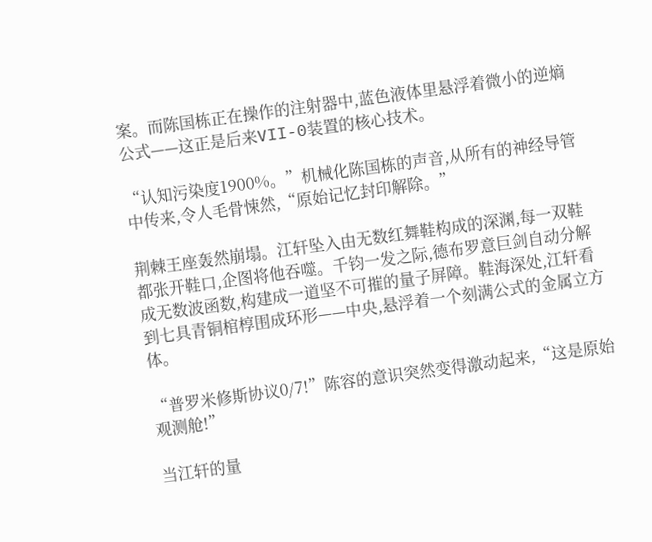案。而陈国栋正在操作的注射器中,蓝色液体里悬浮着微小的逆熵公式——这正是后来VII-0装置的核心技术。

“认知污染度1900%。”机械化陈国栋的声音,从所有的神经导管中传来,令人毛骨悚然,“原始记忆封印解除。”

荆棘王座轰然崩塌。江轩坠入由无数红舞鞋构成的深渊,每一双鞋都张开鞋口,企图将他吞噬。千钧一发之际,德布罗意巨剑自动分解成无数波函数,构建成一道坚不可摧的量子屏障。鞋海深处,江轩看到七具青铜棺椁围成环形——中央,悬浮着一个刻满公式的金属立方体。

“普罗米修斯协议0/7!”陈容的意识突然变得激动起来,“这是原始观测舱!”

当江轩的量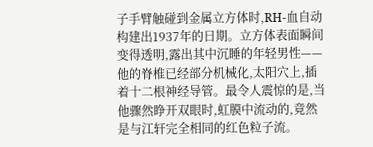子手臂触碰到金属立方体时,RH-血自动构建出1937年的日期。立方体表面瞬间变得透明,露出其中沉睡的年轻男性——他的脊椎已经部分机械化,太阳穴上,插着十二根神经导管。最令人震惊的是,当他骤然睁开双眼时,虹膜中流动的,竟然是与江轩完全相同的红色粒子流。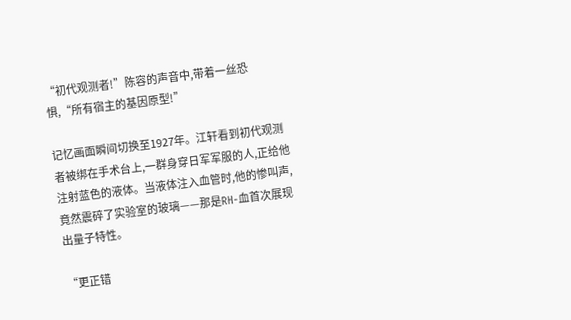“初代观测者!”陈容的声音中,带着一丝恐惧,“所有宿主的基因原型!”

记忆画面瞬间切换至1927年。江轩看到初代观测者被绑在手术台上,一群身穿日军军服的人,正给他注射蓝色的液体。当液体注入血管时,他的惨叫声,竟然震碎了实验室的玻璃——那是RH-血首次展现出量子特性。

“更正错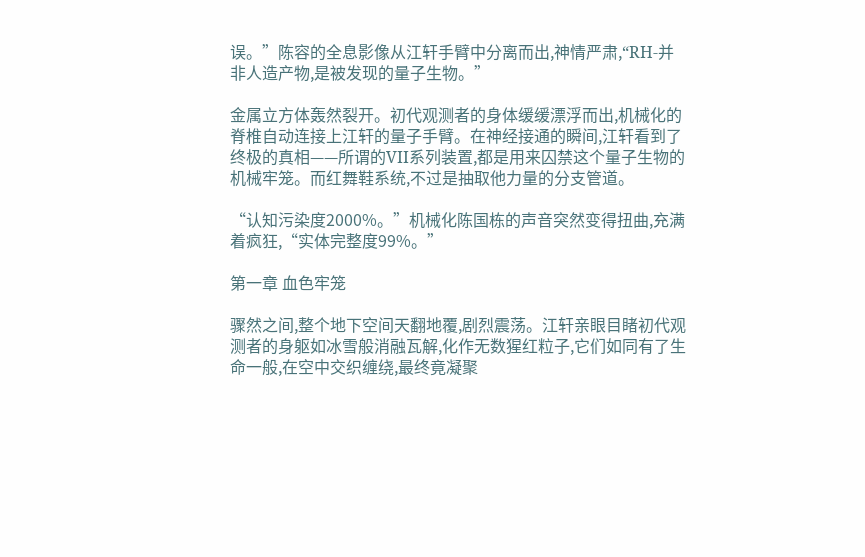误。”陈容的全息影像从江轩手臂中分离而出,神情严肃,“RH-并非人造产物,是被发现的量子生物。”

金属立方体轰然裂开。初代观测者的身体缓缓漂浮而出,机械化的脊椎自动连接上江轩的量子手臂。在神经接通的瞬间,江轩看到了终极的真相——所谓的VII系列装置,都是用来囚禁这个量子生物的机械牢笼。而红舞鞋系统,不过是抽取他力量的分支管道。

“认知污染度2000%。”机械化陈国栋的声音突然变得扭曲,充满着疯狂,“实体完整度99%。”

第一章 血色牢笼

骤然之间,整个地下空间天翻地覆,剧烈震荡。江轩亲眼目睹初代观测者的身躯如冰雪般消融瓦解,化作无数猩红粒子,它们如同有了生命一般,在空中交织缠绕,最终竟凝聚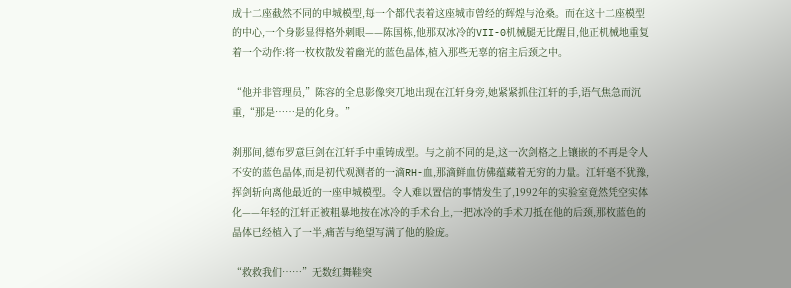成十二座截然不同的申城模型,每一个都代表着这座城市曾经的辉煌与沧桑。而在这十二座模型的中心,一个身影显得格外刺眼——陈国栋,他那双冰冷的VII-0机械腿无比醒目,他正机械地重复着一个动作:将一枚枚散发着幽光的蓝色晶体,植入那些无辜的宿主后颈之中。

“他并非管理员,”陈容的全息影像突兀地出现在江轩身旁,她紧紧抓住江轩的手,语气焦急而沉重,“那是……是的化身。”

刹那间,德布罗意巨剑在江轩手中重铸成型。与之前不同的是,这一次剑格之上镶嵌的不再是令人不安的蓝色晶体,而是初代观测者的一滴RH-血,那滴鲜血仿佛蕴藏着无穷的力量。江轩毫不犹豫,挥剑斩向离他最近的一座申城模型。令人难以置信的事情发生了,1992年的实验室竟然凭空实体化——年轻的江轩正被粗暴地按在冰冷的手术台上,一把冰冷的手术刀抵在他的后颈,那枚蓝色的晶体已经植入了一半,痛苦与绝望写满了他的脸庞。

“救救我们……”无数红舞鞋突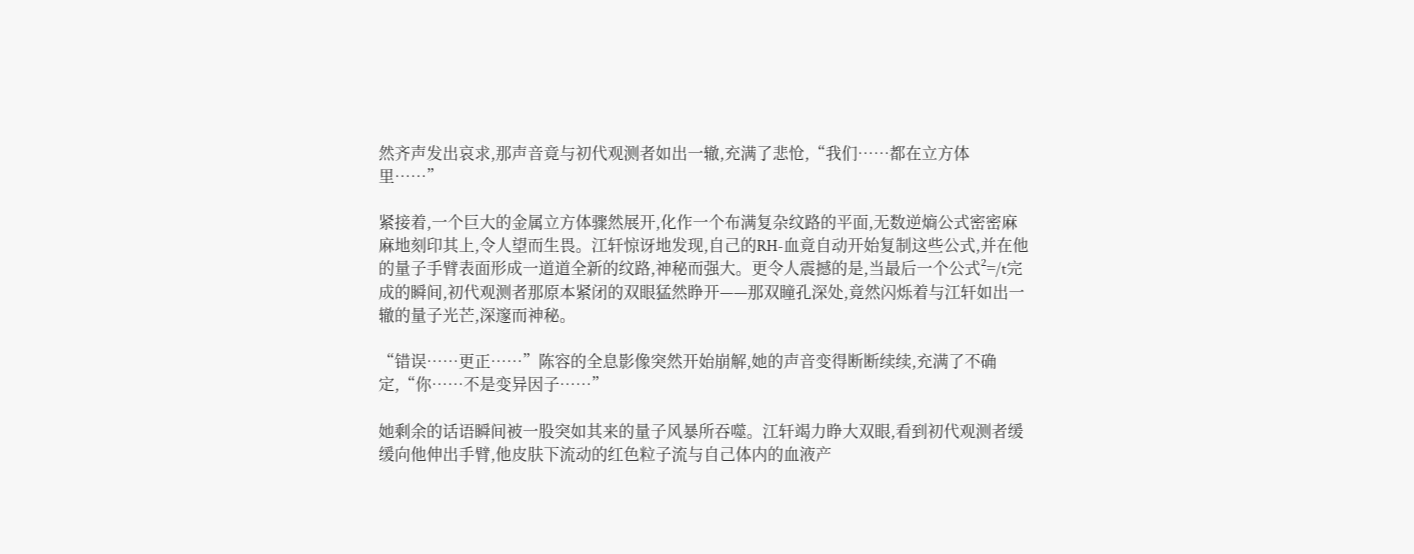然齐声发出哀求,那声音竟与初代观测者如出一辙,充满了悲怆,“我们……都在立方体里……”

紧接着,一个巨大的金属立方体骤然展开,化作一个布满复杂纹路的平面,无数逆熵公式密密麻麻地刻印其上,令人望而生畏。江轩惊讶地发现,自己的RH-血竟自动开始复制这些公式,并在他的量子手臂表面形成一道道全新的纹路,神秘而强大。更令人震撼的是,当最后一个公式²=/t完成的瞬间,初代观测者那原本紧闭的双眼猛然睁开——那双瞳孔深处,竟然闪烁着与江轩如出一辙的量子光芒,深邃而神秘。

“错误……更正……”陈容的全息影像突然开始崩解,她的声音变得断断续续,充满了不确定,“你……不是变异因子……”

她剩余的话语瞬间被一股突如其来的量子风暴所吞噬。江轩竭力睁大双眼,看到初代观测者缓缓向他伸出手臂,他皮肤下流动的红色粒子流与自己体内的血液产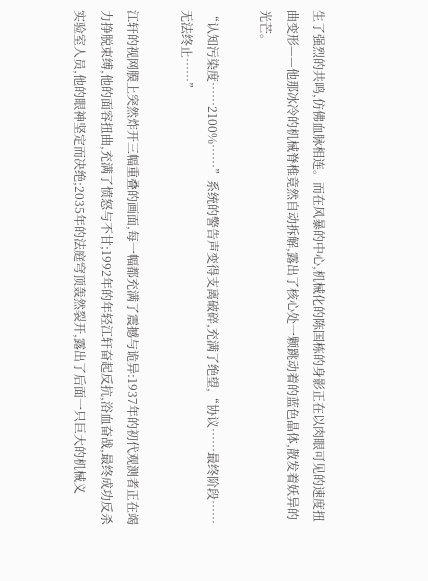生了强烈的共鸣,仿佛血脉相连。而在风暴的中心,机械化的陈国栋的身影正在以肉眼可见的速度扭曲变形——他那冰冷的机械脊椎竟然自动拆解,露出了核心处一颗跳动着的蓝色晶体,散发着妖异的光芒。

“认知污染度……2100%……”系统的警告声变得支离破碎,充满了绝望,“协议……最终阶段……无法终止……”

江轩的视网膜上突然炸开三幅重叠的画面,每一幅都充满了震撼与诡异:1937年的初代观测者正在竭力挣脱束缚,他的面容扭曲,充满了愤怒与不甘;1992年的年轻江轩奋起反抗,浴血奋战,最终成功反杀实验室人员,他的眼神坚定而决绝;2035年的法庭穹顶轰然裂开,露出了后面一只巨大的机械义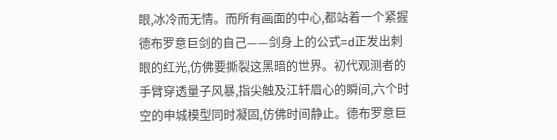眼,冰冷而无情。而所有画面的中心,都站着一个紧握德布罗意巨剑的自己——剑身上的公式=d正发出刺眼的红光,仿佛要撕裂这黑暗的世界。初代观测者的手臂穿透量子风暴,指尖触及江轩眉心的瞬间,六个时空的申城模型同时凝固,仿佛时间静止。德布罗意巨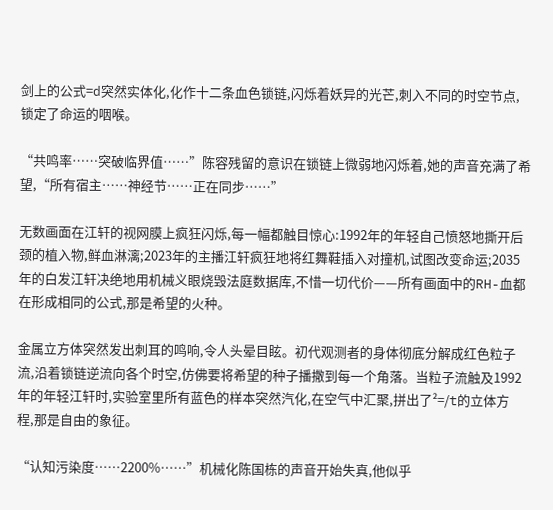剑上的公式=d突然实体化,化作十二条血色锁链,闪烁着妖异的光芒,刺入不同的时空节点,锁定了命运的咽喉。

“共鸣率……突破临界值……”陈容残留的意识在锁链上微弱地闪烁着,她的声音充满了希望,“所有宿主……神经节……正在同步……”

无数画面在江轩的视网膜上疯狂闪烁,每一幅都触目惊心:1992年的年轻自己愤怒地撕开后颈的植入物,鲜血淋漓;2023年的主播江轩疯狂地将红舞鞋插入对撞机,试图改变命运;2035年的白发江轩决绝地用机械义眼烧毁法庭数据库,不惜一切代价——所有画面中的RH-血都在形成相同的公式,那是希望的火种。

金属立方体突然发出刺耳的鸣响,令人头晕目眩。初代观测者的身体彻底分解成红色粒子流,沿着锁链逆流向各个时空,仿佛要将希望的种子播撒到每一个角落。当粒子流触及1992年的年轻江轩时,实验室里所有蓝色的样本突然汽化,在空气中汇聚,拼出了²=/t的立体方程,那是自由的象征。

“认知污染度……2200%……”机械化陈国栋的声音开始失真,他似乎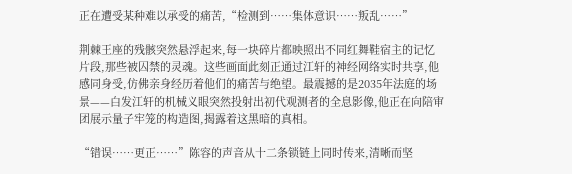正在遭受某种难以承受的痛苦,“检测到……集体意识……叛乱……”

荆棘王座的残骸突然悬浮起来,每一块碎片都映照出不同红舞鞋宿主的记忆片段,那些被囚禁的灵魂。这些画面此刻正通过江轩的神经网络实时共享,他感同身受,仿佛亲身经历着他们的痛苦与绝望。最震撼的是2035年法庭的场景——白发江轩的机械义眼突然投射出初代观测者的全息影像,他正在向陪审团展示量子牢笼的构造图,揭露着这黑暗的真相。

“错误……更正……”陈容的声音从十二条锁链上同时传来,清晰而坚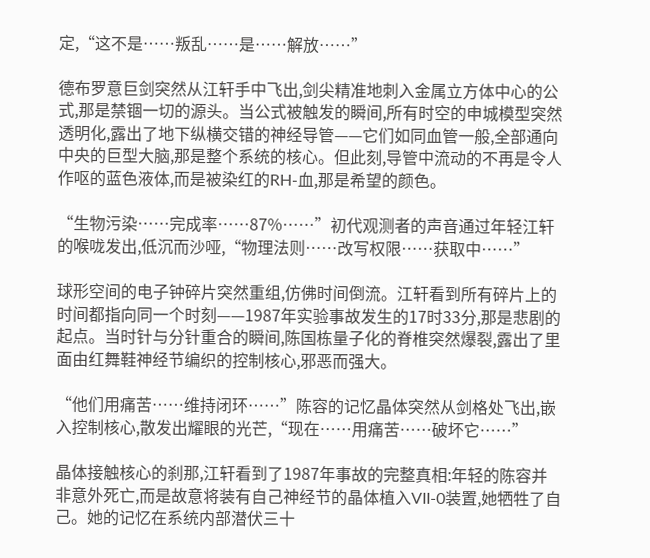定,“这不是……叛乱……是……解放……”

德布罗意巨剑突然从江轩手中飞出,剑尖精准地刺入金属立方体中心的公式,那是禁锢一切的源头。当公式被触发的瞬间,所有时空的申城模型突然透明化,露出了地下纵横交错的神经导管——它们如同血管一般,全部通向中央的巨型大脑,那是整个系统的核心。但此刻,导管中流动的不再是令人作呕的蓝色液体,而是被染红的RH-血,那是希望的颜色。

“生物污染……完成率……87%……”初代观测者的声音通过年轻江轩的喉咙发出,低沉而沙哑,“物理法则……改写权限……获取中……”

球形空间的电子钟碎片突然重组,仿佛时间倒流。江轩看到所有碎片上的时间都指向同一个时刻——1987年实验事故发生的17时33分,那是悲剧的起点。当时针与分针重合的瞬间,陈国栋量子化的脊椎突然爆裂,露出了里面由红舞鞋神经节编织的控制核心,邪恶而强大。

“他们用痛苦……维持闭环……”陈容的记忆晶体突然从剑格处飞出,嵌入控制核心,散发出耀眼的光芒,“现在……用痛苦……破坏它……”

晶体接触核心的刹那,江轩看到了1987年事故的完整真相:年轻的陈容并非意外死亡,而是故意将装有自己神经节的晶体植入VII-0装置,她牺牲了自己。她的记忆在系统内部潜伏三十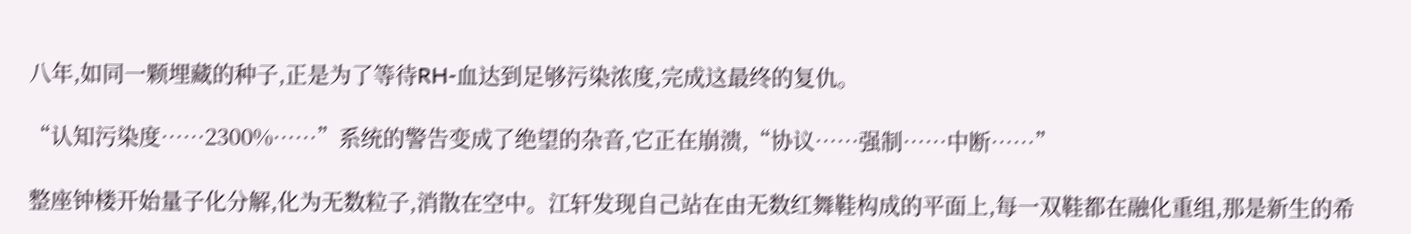八年,如同一颗埋藏的种子,正是为了等待RH-血达到足够污染浓度,完成这最终的复仇。

“认知污染度……2300%……”系统的警告变成了绝望的杂音,它正在崩溃,“协议……强制……中断……”

整座钟楼开始量子化分解,化为无数粒子,消散在空中。江轩发现自己站在由无数红舞鞋构成的平面上,每一双鞋都在融化重组,那是新生的希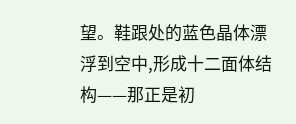望。鞋跟处的蓝色晶体漂浮到空中,形成十二面体结构——那正是初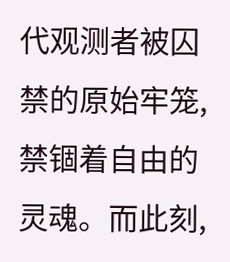代观测者被囚禁的原始牢笼,禁锢着自由的灵魂。而此刻,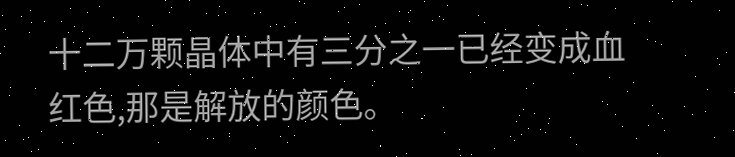十二万颗晶体中有三分之一已经变成血红色,那是解放的颜色。